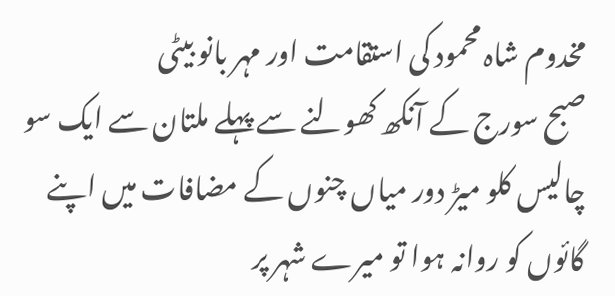مخدوم شاہ محمود کی استقامت اور مہر بانو بیٹی
صبح سورج کے آنکھ کھولنے سے پہلے ملتان سے ایک سو چالیس کلو میڑ دور میاں چنوں کے مضافات میں اپنے گائوں کو روانہ ہوا تو میرے شہر پر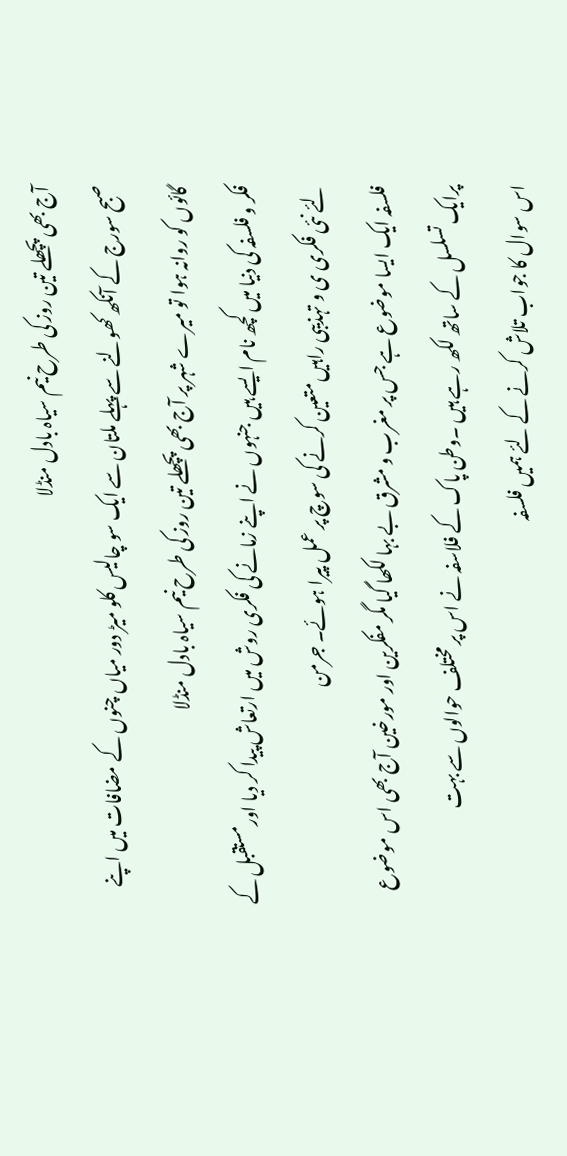آج بھی پچھلے تین روز کی طرح نیم سیاہ بادل منڈلا
صبح سورج کے آنکھ کھولنے سے پہلے ملتان سے ایک سو چالیس کلو میڑ دور میاں چنوں کے مضافات میں اپنے گائوں کو روانہ ہوا تو میرے شہر پر آج بھی پچھلے تین روز کی طرح نیم سیاہ بادل منڈلا
فکر و فلسفہ کی دنیا میں کچھ نام ایسے ہیں جنہوں نے اپنے زمانے کی فکری روش میں ارتعاش پیدا کر دیا اورمستقبل کے لئے نئی فکری ی و تہذیبی راہیں متعین کرنے کی سوچ پر عمل پیرا ہوئے۔ جرمن
فلسفہ ایک ایسا موضوع ہے جس پر مغرب و مشرق بے بہا لکھا گیا مگر مفکرین اور مورخین آج بھی اس موضوع پرایک تسلسل کے ساتھ لکھ رہے ہیں ۔وطن پاک کے فلاسفہ نے اس پر مختلف حوالوں سے بہت
اس سوال کا جواب تلاش کرنے کے لئے ہمیں فلسفہ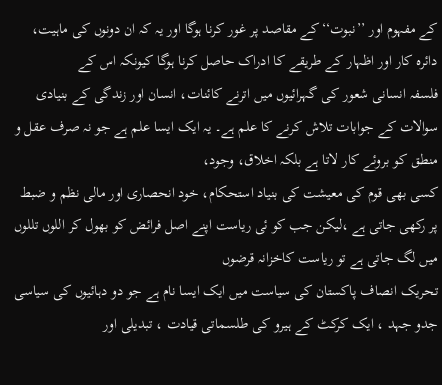کے مفہوم اور ’’نبوت‘‘کے مقاصد پر غور کرنا ہوگا اور یہ کہ ان دونوں کی ماہیت، دائرہ کار اور اظہار کے طریقے کا ادراک حاصل کرنا ہوگا کیونکہ اس کے
فلسفہ انسانی شعور کی گہرائیوں میں اترنے کائنات، انسان اور زندگی کے بنیادی سوالات کے جوابات تلاش کرنے کا علم ہے۔ یہ ایک ایسا علم ہے جو نہ صرف عقل و منطق کو بروئے کار لاتا ہے بلکہ اخلاق، وجود،
کسی بھی قوم کی معیشت کی بنیاد استحکام، خود انحصاری اور مالی نظم و ضبط پر رکھی جاتی ہے ،لیکن جب کو ئی ریاست اپنے اصل فرائض کو بھول کر اللوں تللوں میں لگ جاتی ہے تو ریاست کاخزانہ قرضوں
تحریک انصاف پاکستان کی سیاست میں ایک ایسا نام ہے جو دو دہائیوں کی سیاسی جدو جہد ، ایک کرکٹ کے ہیرو کی طلسماتی قیادت ، تبدیلی اور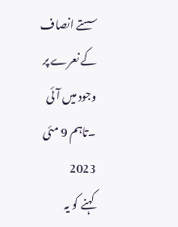سستے انصاف کے نعرے پر وجود میں آئی ۔تاہم 9 مئی 2023
کہنے کو یہ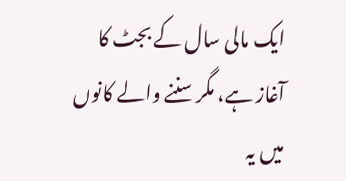ایک مالی سال کے بجٹ کا آغاز ہے، مگر سننے والے کانوں میں یہ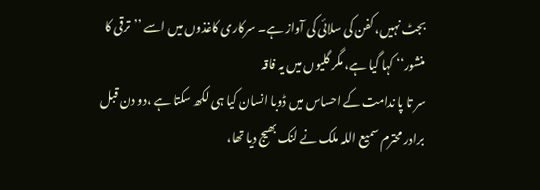بجٹ نہیں، کفن کی سلائی کی آواز ہے۔ سرکاری کاغذوں میں اسے ’’ترقی کا منشور‘‘ کہا گیا ہے، مگر گلیوں میں یہ فاقہ
سر تا پا ندامت کے احساس میں ڈوبا انسان کیا ہی لکھ سکتا ہے ،دو دن قبل برادر محترم سمیع اللہ ملک نے لنک بھیج دیا تھا،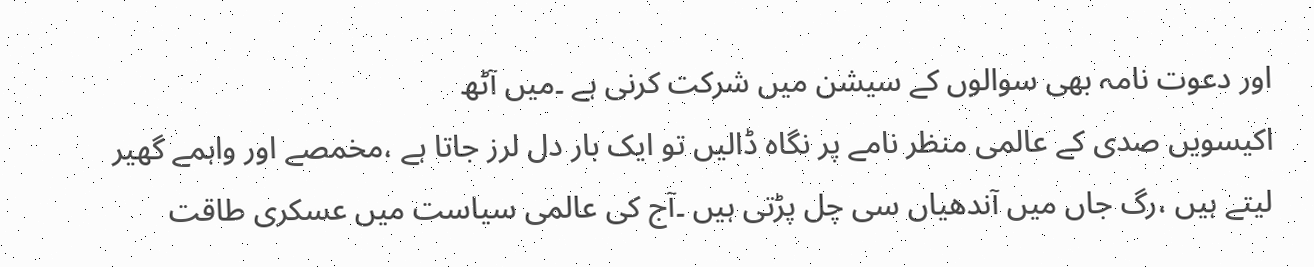اور دعوت نامہ بھی سوالوں کے سیشن میں شرکت کرنی ہے ۔میں آٹھ
اکیسویں صدی کے عالمی منظر نامے پر نگاہ ڈالیں تو ایک بار دل لرز جاتا ہے ،مخمصے اور واہمے گھیر لیتے ہیں ،رگ جاں میں آندھیاں سی چل پڑتی ہیں ۔آج کی عالمی سیاست میں عسکری طاقت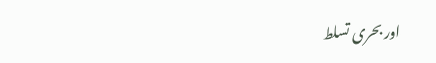اور بحری تسلط